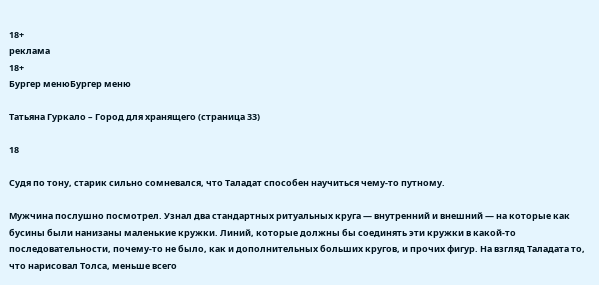18+
реклама
18+
Бургер менюБургер меню

Татьяна Гуркало – Город для хранящего (страница 33)

18

Судя по тону, старик сильно сомневался, что Таладат способен научиться чему-то путному.

Мужчина послушно посмотрел. Узнал два стандартных ритуальных круга — внутренний и внешний — на которые как бусины были нанизаны маленькие кружки. Линий, которые должны бы соединять эти кружки в какой-то последовательности, почему-то не было, как и дополнительных больших кругов, и прочих фигур. На взгляд Таладата то, что нарисовал Толса, меньше всего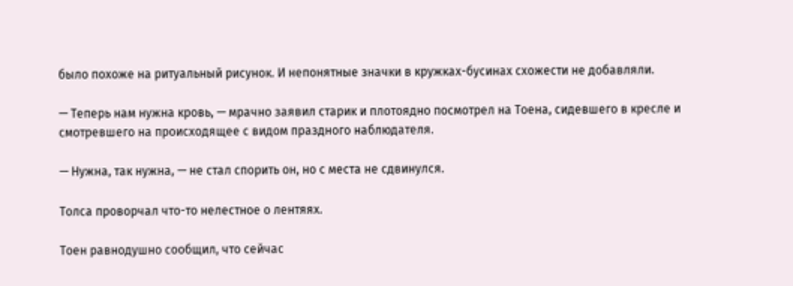было похоже на ритуальный рисунок. И непонятные значки в кружках-бусинах схожести не добавляли.

— Теперь нам нужна кровь, — мрачно заявил старик и плотоядно посмотрел на Тоена, сидевшего в кресле и смотревшего на происходящее с видом праздного наблюдателя.

— Нужна, так нужна, — не стал спорить он, но с места не сдвинулся.

Толса проворчал что-то нелестное о лентяях.

Тоен равнодушно сообщил, что сейчас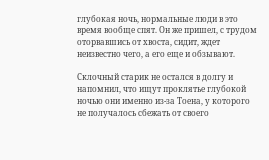глубокая ночь, нормальные люди в это время вообще спят. Он же пришел, с трудом оторвавшись от хвоста, сидит, ждет неизвестно чего, а его еще и обзывают.

Склочный старик не остался в долгу и напомнил, что ищут проклятье глубокой ночью они именно из-за Тоена, у которого не получалось сбежать от своего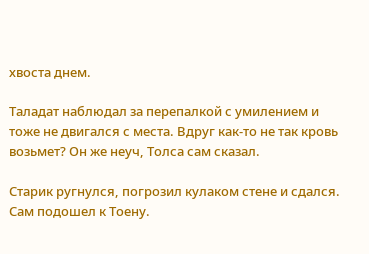хвоста днем.

Таладат наблюдал за перепалкой с умилением и тоже не двигался с места. Вдруг как-то не так кровь возьмет? Он же неуч, Толса сам сказал.

Старик ругнулся, погрозил кулаком стене и сдался. Сам подошел к Тоену.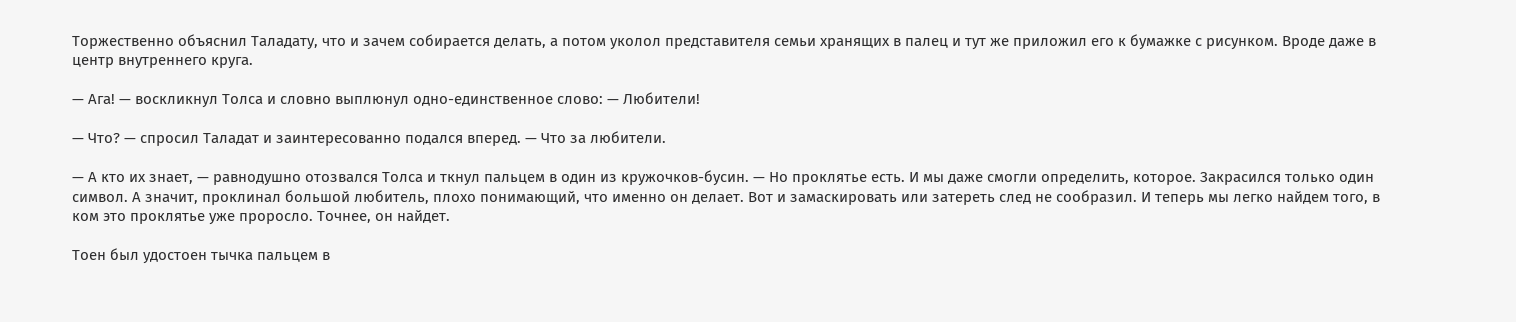Торжественно объяснил Таладату, что и зачем собирается делать, а потом уколол представителя семьи хранящих в палец и тут же приложил его к бумажке с рисунком. Вроде даже в центр внутреннего круга.

— Ага! — воскликнул Толса и словно выплюнул одно-единственное слово: — Любители!

— Что? — спросил Таладат и заинтересованно подался вперед. — Что за любители.

— А кто их знает, — равнодушно отозвался Толса и ткнул пальцем в один из кружочков-бусин. — Но проклятье есть. И мы даже смогли определить, которое. Закрасился только один символ. А значит, проклинал большой любитель, плохо понимающий, что именно он делает. Вот и замаскировать или затереть след не сообразил. И теперь мы легко найдем того, в ком это проклятье уже проросло. Точнее, он найдет.

Тоен был удостоен тычка пальцем в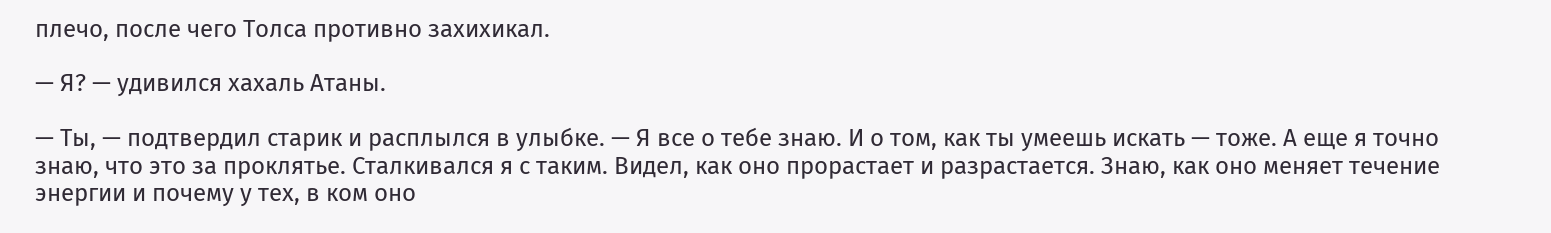плечо, после чего Толса противно захихикал.

— Я? — удивился хахаль Атаны.

— Ты, — подтвердил старик и расплылся в улыбке. — Я все о тебе знаю. И о том, как ты умеешь искать — тоже. А еще я точно знаю, что это за проклятье. Сталкивался я с таким. Видел, как оно прорастает и разрастается. Знаю, как оно меняет течение энергии и почему у тех, в ком оно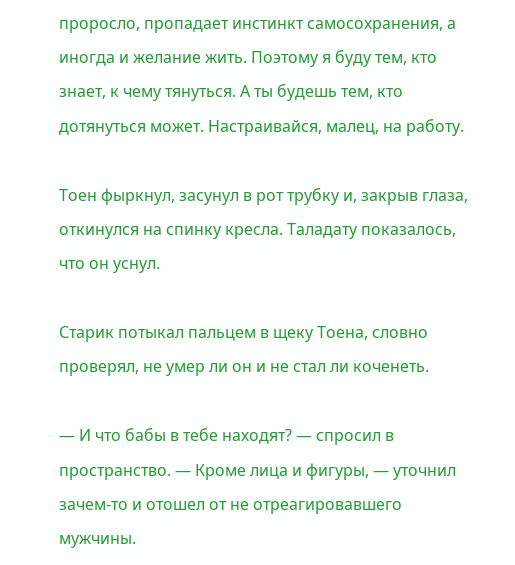проросло, пропадает инстинкт самосохранения, а иногда и желание жить. Поэтому я буду тем, кто знает, к чему тянуться. А ты будешь тем, кто дотянуться может. Настраивайся, малец, на работу.

Тоен фыркнул, засунул в рот трубку и, закрыв глаза, откинулся на спинку кресла. Таладату показалось, что он уснул.

Старик потыкал пальцем в щеку Тоена, словно проверял, не умер ли он и не стал ли коченеть.

— И что бабы в тебе находят? — спросил в пространство. — Кроме лица и фигуры, — уточнил зачем-то и отошел от не отреагировавшего мужчины.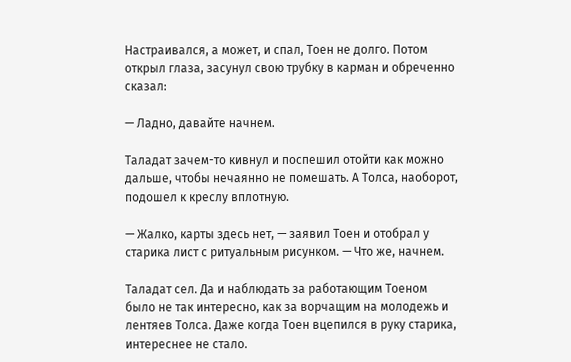Настраивался, а может, и спал, Тоен не долго. Потом открыл глаза, засунул свою трубку в карман и обреченно сказал:

— Ладно, давайте начнем.

Таладат зачем-то кивнул и поспешил отойти как можно дальше, чтобы нечаянно не помешать. А Толса, наоборот, подошел к креслу вплотную.

— Жалко, карты здесь нет, — заявил Тоен и отобрал у старика лист с ритуальным рисунком. — Что же, начнем.

Таладат сел. Да и наблюдать за работающим Тоеном было не так интересно, как за ворчащим на молодежь и лентяев Толса. Даже когда Тоен вцепился в руку старика, интереснее не стало.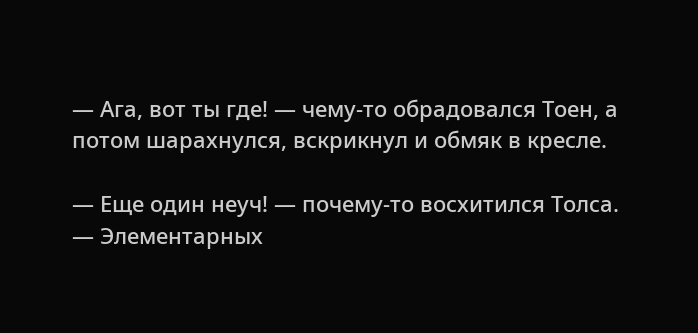— Ага, вот ты где! — чему-то обрадовался Тоен, а потом шарахнулся, вскрикнул и обмяк в кресле.

— Еще один неуч! — почему-то восхитился Толса. — Элементарных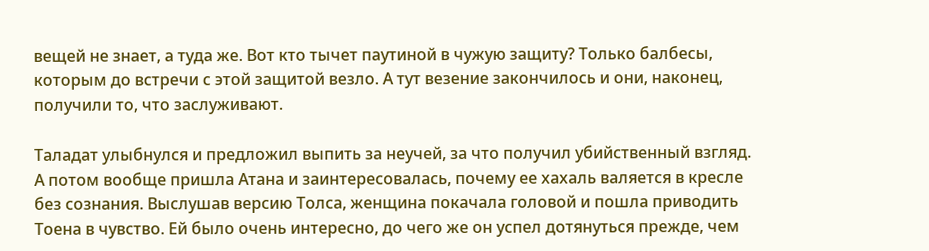вещей не знает, а туда же. Вот кто тычет паутиной в чужую защиту? Только балбесы, которым до встречи с этой защитой везло. А тут везение закончилось и они, наконец, получили то, что заслуживают.

Таладат улыбнулся и предложил выпить за неучей, за что получил убийственный взгляд. А потом вообще пришла Атана и заинтересовалась, почему ее хахаль валяется в кресле без сознания. Выслушав версию Толса, женщина покачала головой и пошла приводить Тоена в чувство. Ей было очень интересно, до чего же он успел дотянуться прежде, чем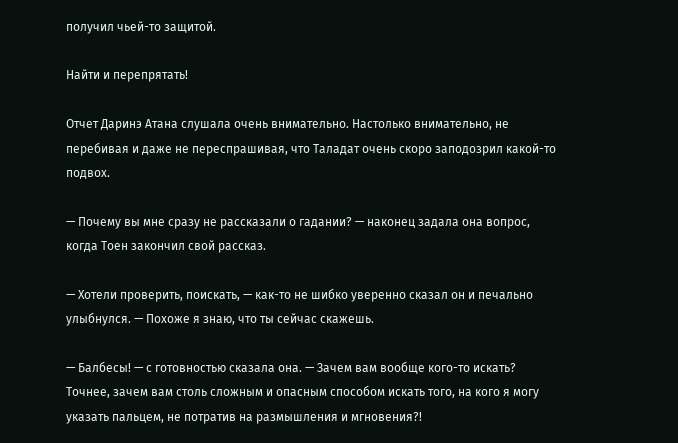получил чьей-то защитой.

Найти и перепрятать!

Отчет Даринэ Атана слушала очень внимательно. Настолько внимательно, не перебивая и даже не переспрашивая, что Таладат очень скоро заподозрил какой-то подвох.

— Почему вы мне сразу не рассказали о гадании? — наконец задала она вопрос, когда Тоен закончил свой рассказ.

— Хотели проверить, поискать, — как-то не шибко уверенно сказал он и печально улыбнулся. — Похоже я знаю, что ты сейчас скажешь.

— Балбесы! — с готовностью сказала она. — Зачем вам вообще кого-то искать? Точнее, зачем вам столь сложным и опасным способом искать того, на кого я могу указать пальцем, не потратив на размышления и мгновения?!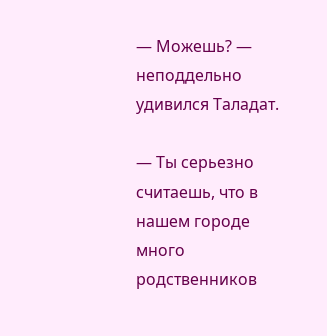— Можешь? — неподдельно удивился Таладат.

— Ты серьезно считаешь, что в нашем городе много родственников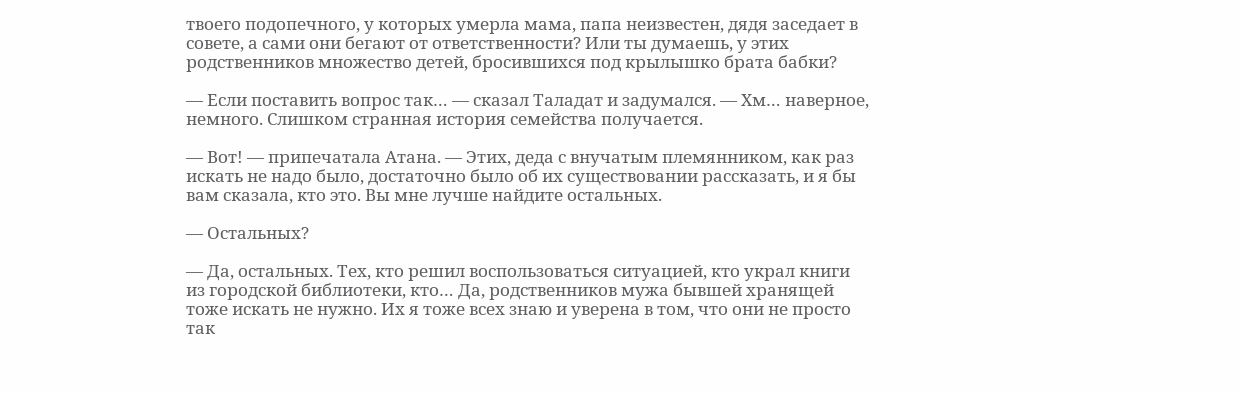твоего подопечного, у которых умерла мама, папа неизвестен, дядя заседает в совете, а сами они бегают от ответственности? Или ты думаешь, у этих родственников множество детей, бросившихся под крылышко брата бабки?

— Если поставить вопрос так… — сказал Таладат и задумался. — Хм… наверное, немного. Слишком странная история семейства получается.

— Вот! — припечатала Атана. — Этих, деда с внучатым племянником, как раз искать не надо было, достаточно было об их существовании рассказать, и я бы вам сказала, кто это. Вы мне лучше найдите остальных.

— Остальных?

— Да, остальных. Тех, кто решил воспользоваться ситуацией, кто украл книги из городской библиотеки, кто… Да, родственников мужа бывшей хранящей тоже искать не нужно. Их я тоже всех знаю и уверена в том, что они не просто так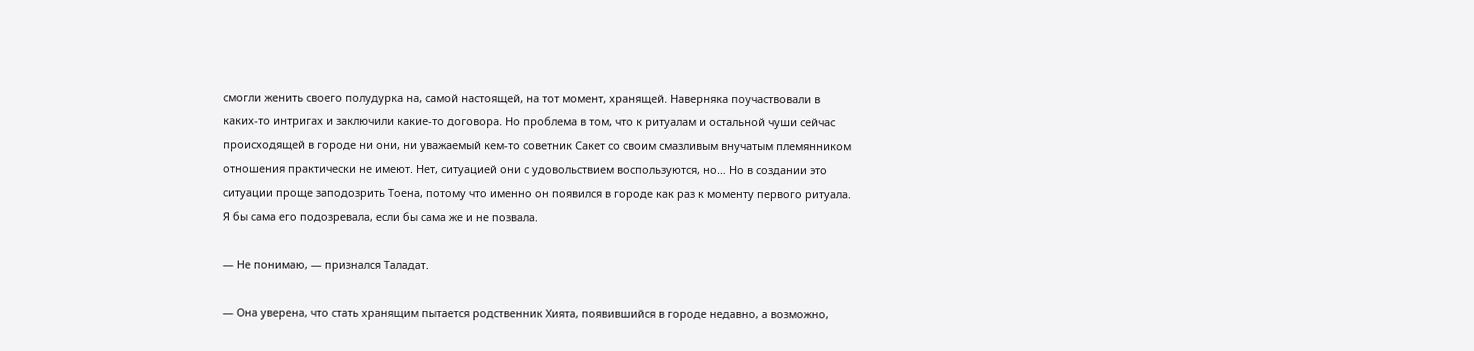смогли женить своего полудурка на, самой настоящей, на тот момент, хранящей. Наверняка поучаствовали в каких-то интригах и заключили какие-то договора. Но проблема в том, что к ритуалам и остальной чуши сейчас происходящей в городе ни они, ни уважаемый кем-то советник Сакет со своим смазливым внучатым племянником отношения практически не имеют. Нет, ситуацией они с удовольствием воспользуются, но… Но в создании это ситуации проще заподозрить Тоена, потому что именно он появился в городе как раз к моменту первого ритуала. Я бы сама его подозревала, если бы сама же и не позвала.

— Не понимаю, — признался Таладат.

— Она уверена, что стать хранящим пытается родственник Хията, появившийся в городе недавно, а возможно,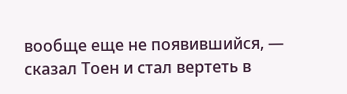вообще еще не появившийся, — сказал Тоен и стал вертеть в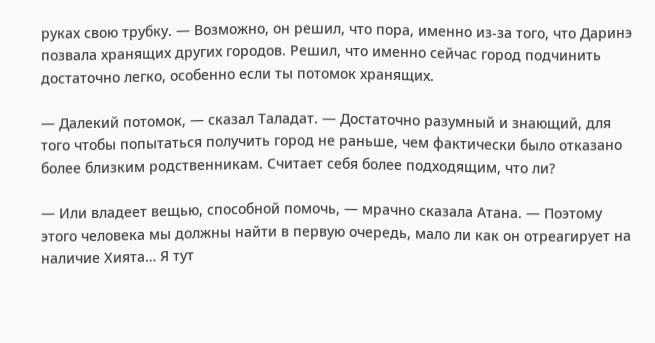руках свою трубку. — Возможно, он решил, что пора, именно из-за того, что Даринэ позвала хранящих других городов. Решил, что именно сейчас город подчинить достаточно легко, особенно если ты потомок хранящих.

— Далекий потомок, — сказал Таладат. — Достаточно разумный и знающий, для того чтобы попытаться получить город не раньше, чем фактически было отказано более близким родственникам. Считает себя более подходящим, что ли?

— Или владеет вещью, способной помочь, — мрачно сказала Атана. — Поэтому этого человека мы должны найти в первую очередь, мало ли как он отреагирует на наличие Хията… Я тут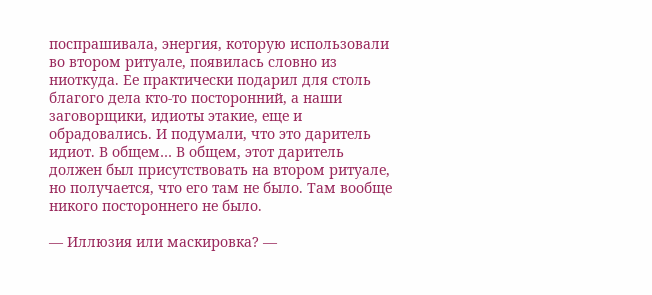поспрашивала, энергия, которую использовали во втором ритуале, появилась словно из ниоткуда. Ее практически подарил для столь благого дела кто-то посторонний, а наши заговорщики, идиоты этакие, еще и обрадовались. И подумали, что это даритель идиот. В общем… В общем, этот даритель должен был присутствовать на втором ритуале, но получается, что его там не было. Там вообще никого постороннего не было.

— Иллюзия или маскировка? —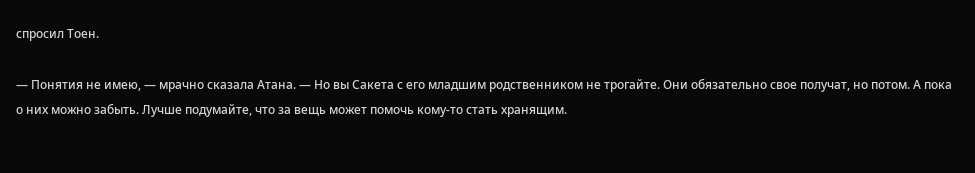спросил Тоен.

— Понятия не имею, — мрачно сказала Атана. — Но вы Сакета с его младшим родственником не трогайте. Они обязательно свое получат, но потом. А пока о них можно забыть. Лучше подумайте, что за вещь может помочь кому-то стать хранящим.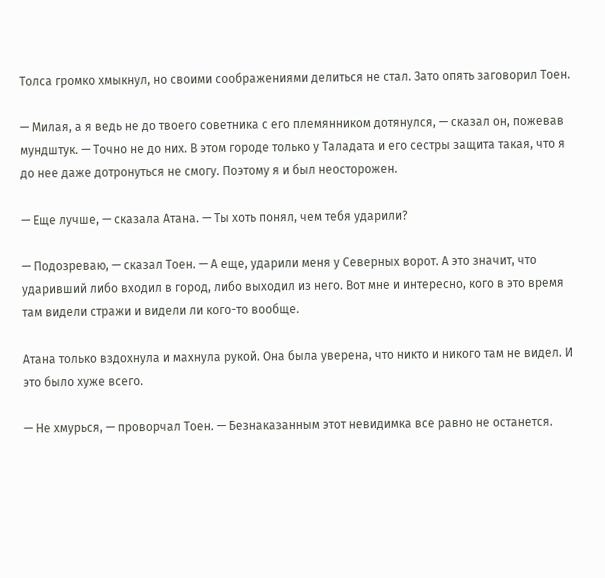Толса громко хмыкнул, но своими соображениями делиться не стал. Зато опять заговорил Тоен.

— Милая, а я ведь не до твоего советника с его племянником дотянулся, — сказал он, пожевав мундштук. — Точно не до них. В этом городе только у Таладата и его сестры защита такая, что я до нее даже дотронуться не смогу. Поэтому я и был неосторожен.

— Еще лучше, — сказала Атана. — Ты хоть понял, чем тебя ударили?

— Подозреваю, — сказал Тоен. — А еще, ударили меня у Северных ворот. А это значит, что ударивший либо входил в город, либо выходил из него. Вот мне и интересно, кого в это время там видели стражи и видели ли кого-то вообще.

Атана только вздохнула и махнула рукой. Она была уверена, что никто и никого там не видел. И это было хуже всего.

— Не хмурься, — проворчал Тоен. — Безнаказанным этот невидимка все равно не останется.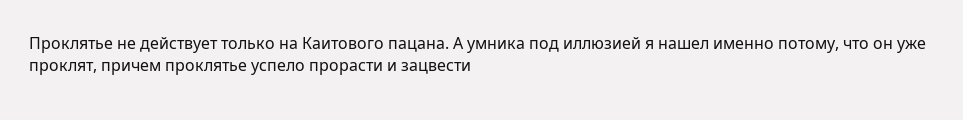Проклятье не действует только на Каитового пацана. А умника под иллюзией я нашел именно потому, что он уже проклят, причем проклятье успело прорасти и зацвести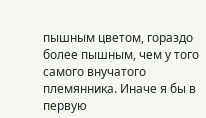пышным цветом, гораздо более пышным, чем у того самого внучатого племянника. Иначе я бы в первую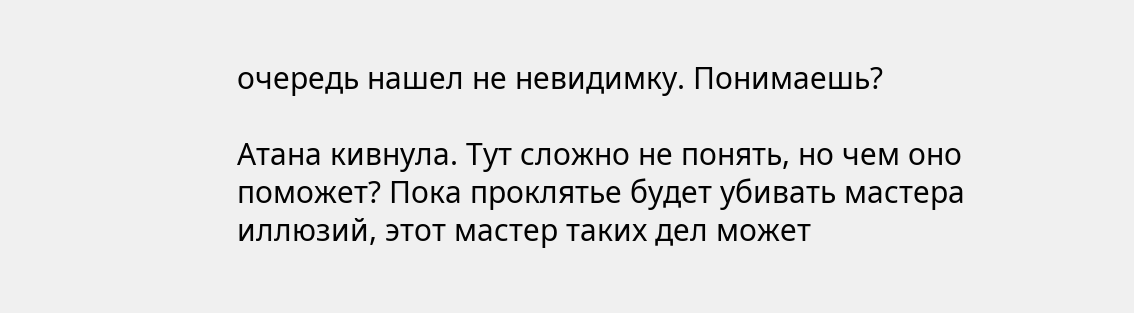очередь нашел не невидимку. Понимаешь?

Атана кивнула. Тут сложно не понять, но чем оно поможет? Пока проклятье будет убивать мастера иллюзий, этот мастер таких дел может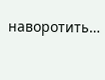наворотить…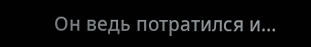Он ведь потратился и…